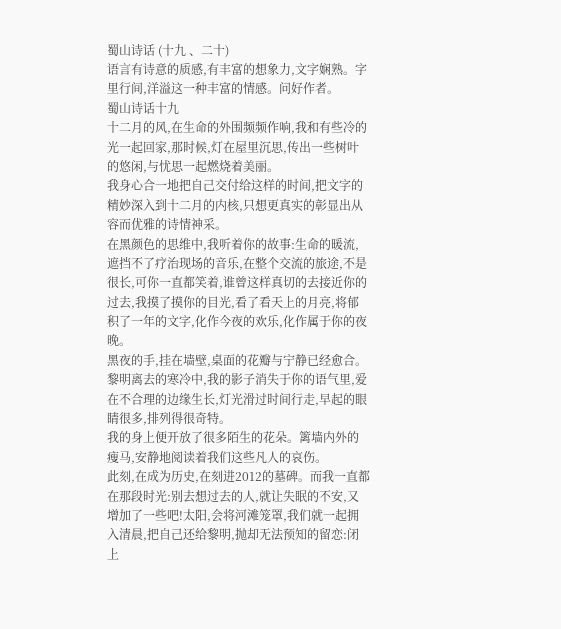蜀山诗话 (十九 、二十)
语言有诗意的质感,有丰富的想象力,文字娴熟。字里行间,洋溢这一种丰富的情感。问好作者。
蜀山诗话十九
十二月的风,在生命的外围频频作响,我和有些冷的光一起回家,那时候,灯在屋里沉思,传出一些树叶的悠闲,与忧思一起燃烧着美丽。
我身心合一地把自己交付给这样的时间,把文字的精妙深入到十二月的内核,只想更真实的彰显出从容而优雅的诗情神采。
在黑颜色的思维中,我听着你的故事:生命的暖流,遮挡不了疗治现场的音乐,在整个交流的旅途,不是很长,可你一直都笑着,谁曾这样真切的去接近你的过去,我摸了摸你的目光,看了看天上的月亮,将郁积了一年的文字,化作今夜的欢乐,化作属于你的夜晚。
黑夜的手,挂在墙壁,桌面的花瓣与宁静已经愈合。
黎明离去的寒冷中,我的影子消失于你的语气里,爱在不合理的边缘生长,灯光滑过时间行走,早起的眼睛很多,排列得很奇特。
我的身上便开放了很多陌生的花朵。篱墙内外的瘦马,安静地阅读着我们这些凡人的哀伤。
此刻,在成为历史,在刻进2012的墓碑。而我一直都在那段时光:别去想过去的人,就让失眠的不安,又增加了一些吧!太阳,会将河滩笼罩,我们就一起拥入清晨,把自己还给黎明,抛却无法预知的留恋:闭上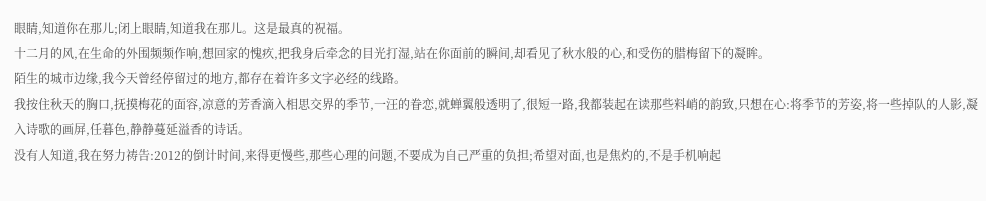眼睛,知道你在那儿;闭上眼睛,知道我在那儿。这是最真的祝福。
十二月的风,在生命的外围频频作响,想回家的愧疚,把我身后牵念的目光打湿,站在你面前的瞬间,却看见了秋水般的心,和受伤的腊梅留下的凝眸。
陌生的城市边缘,我今天曾经停留过的地方,都存在着许多文字必经的线路。
我按住秋天的胸口,抚摸梅花的面容,凉意的芳香滴入相思交界的季节,一汪的眷恋,就蝉翼般透明了,很短一路,我都装起在读那些料峭的韵致,只想在心:将季节的芳姿,将一些掉队的人影,凝入诗歌的画屏,任暮色,静静蔓延溢香的诗话。
没有人知道,我在努力祷告:2012的倒计时间,来得更慢些,那些心理的问题,不要成为自己严重的负担;希望对面,也是焦灼的,不是手机响起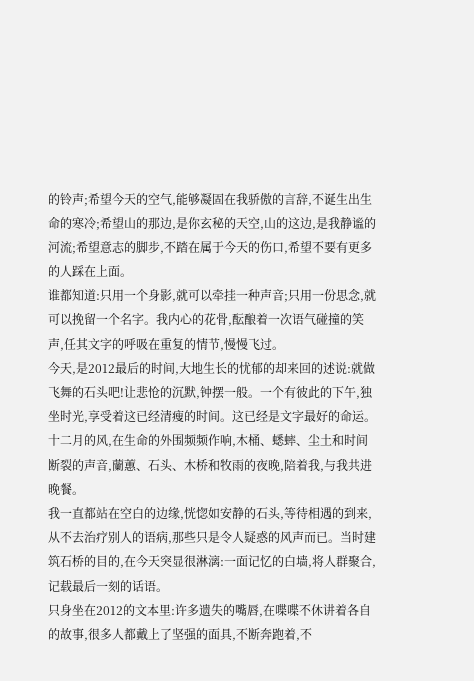的铃声;希望今天的空气,能够凝固在我骄傲的言辞,不诞生出生命的寒冷;希望山的那边,是你玄秘的天空,山的这边,是我静谧的河流;希望意志的脚步,不踏在属于今天的伤口,希望不要有更多的人踩在上面。
谁都知道:只用一个身影,就可以牵挂一种声音;只用一份思念,就可以挽留一个名字。我内心的花骨,酝酿着一次语气碰撞的笑声,任其文字的呼吸在重复的情节,慢慢飞过。
今天,是2012最后的时间,大地生长的忧郁的却来回的述说:就做飞舞的石头吧!让悲怆的沉默,钟摆一般。一个有彼此的下午,独坐时光,享受着这已经清瘦的时间。这已经是文字最好的命运。
十二月的风,在生命的外围频频作响,木桶、蟋蟀、尘土和时间断裂的声音,蘭蕙、石头、木桥和牧雨的夜晚,陪着我,与我共进晚餐。
我一直都站在空白的边缘,恍惚如安静的石头,等待相遇的到来,从不去治疗别人的语病,那些只是令人疑惑的风声而已。当时建筑石桥的目的,在今天突显很淋漓:一面记忆的白墙,将人群聚合,记载最后一刻的话语。
只身坐在2012的文本里:许多遗失的嘴唇,在喋喋不休讲着各自的故事,很多人都戴上了坚强的面具,不断奔跑着,不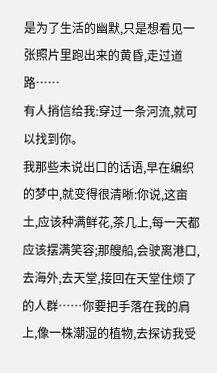是为了生活的幽默,只是想看见一张照片里跑出来的黄昏,走过道路……
有人捎信给我:穿过一条河流,就可以找到你。
我那些未说出口的话语,早在编织的梦中,就变得很清晰:你说,这亩土,应该种满鲜花,茶几上,每一天都应该摆满笑容;那艘船,会驶离港口,去海外,去天堂,接回在天堂住烦了的人群……你要把手落在我的肩上,像一株潮湿的植物,去探访我受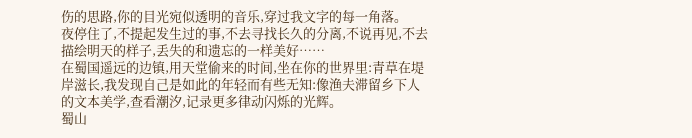伤的思路,你的目光宛似透明的音乐,穿过我文字的每一角落。
夜停住了,不提起发生过的事,不去寻找长久的分离,不说再见,不去描绘明天的样子,丢失的和遗忘的一样美好……
在蜀国遥远的边镇,用天堂偷来的时间,坐在你的世界里:青草在堤岸滋长,我发现自己是如此的年轻而有些无知:像渔夫滞留乡下人的文本美学,查看潮汐,记录更多律动闪烁的光辉。
蜀山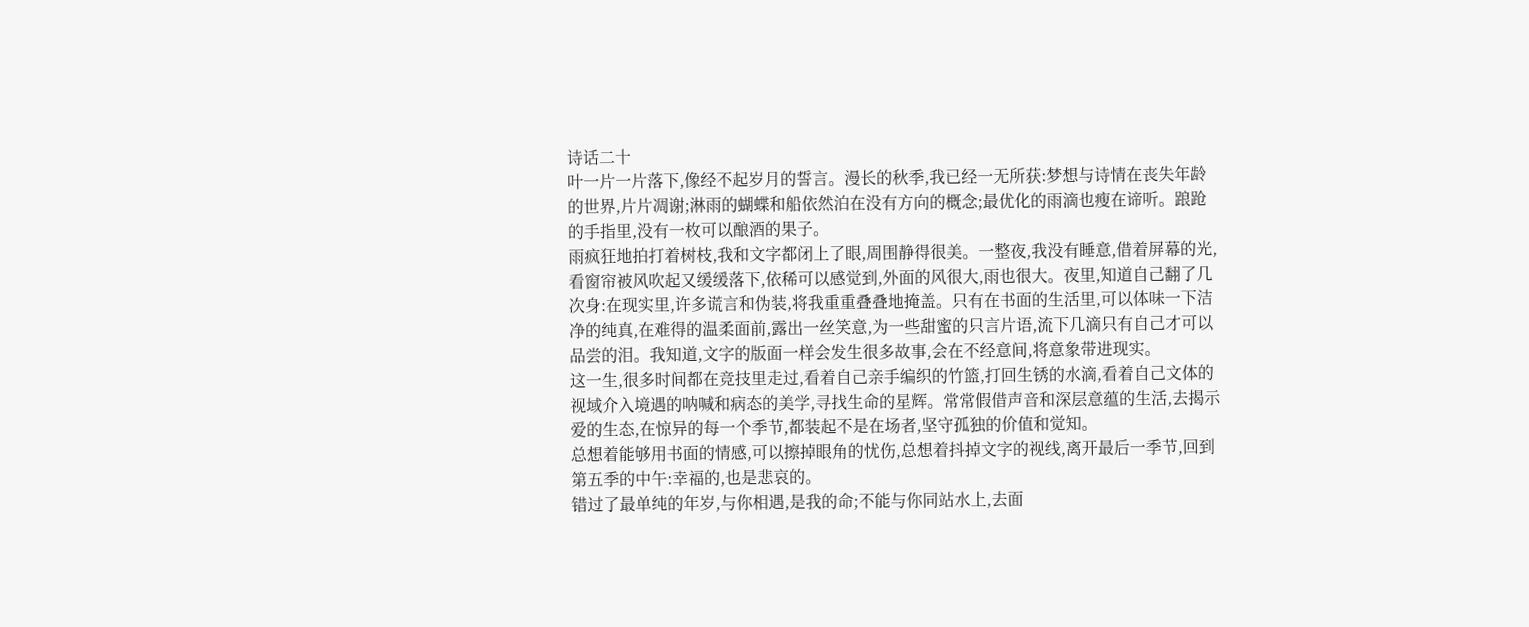诗话二十
叶一片一片落下,像经不起岁月的誓言。漫长的秋季,我已经一无所获:梦想与诗情在丧失年龄的世界,片片凋谢;淋雨的蝴蝶和船依然泊在没有方向的概念;最优化的雨滴也瘦在谛听。踉跄的手指里,没有一枚可以酿酒的果子。
雨疯狂地拍打着树枝,我和文字都闭上了眼,周围静得很美。一整夜,我没有睡意,借着屏幕的光,看窗帘被风吹起又缓缓落下,依稀可以感觉到,外面的风很大,雨也很大。夜里,知道自己翻了几次身:在现实里,许多谎言和伪装,将我重重叠叠地掩盖。只有在书面的生活里,可以体味一下洁净的纯真,在难得的温柔面前,露出一丝笑意,为一些甜蜜的只言片语,流下几滴只有自己才可以品尝的泪。我知道,文字的版面一样会发生很多故事,会在不经意间,将意象带进现实。
这一生,很多时间都在竞技里走过,看着自己亲手编织的竹篮,打回生锈的水滴,看着自己文体的视域介入境遇的呐喊和病态的美学,寻找生命的星辉。常常假借声音和深层意蕴的生活,去揭示爱的生态,在惊异的每一个季节,都装起不是在场者,坚守孤独的价值和觉知。
总想着能够用书面的情感,可以擦掉眼角的忧伤,总想着抖掉文字的视线,离开最后一季节,回到第五季的中午:幸福的,也是悲哀的。
错过了最单纯的年岁,与你相遇,是我的命;不能与你同站水上,去面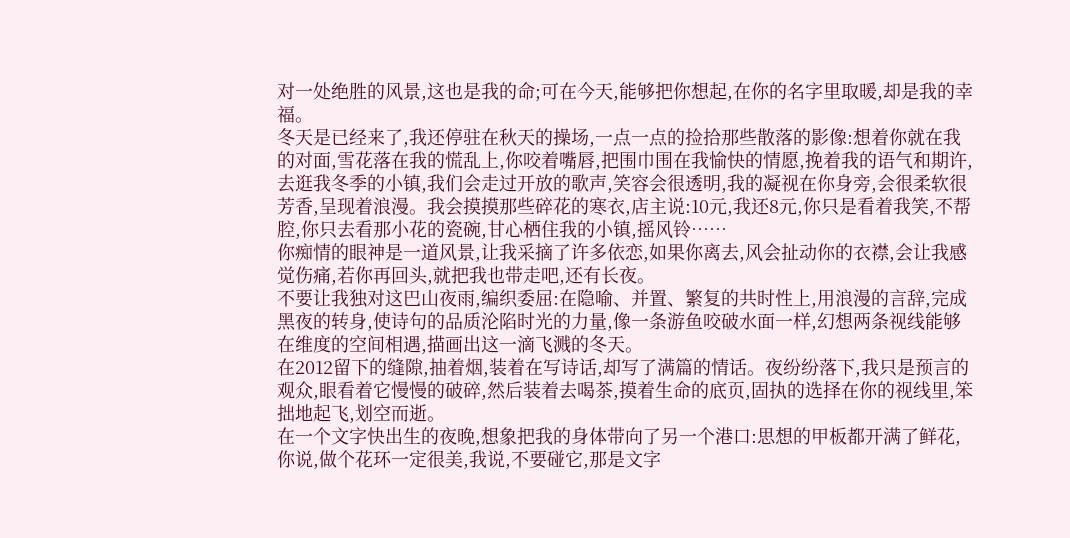对一处绝胜的风景,这也是我的命;可在今天,能够把你想起,在你的名字里取暖,却是我的幸福。
冬天是已经来了,我还停驻在秋天的操场,一点一点的捡拾那些散落的影像:想着你就在我的对面,雪花落在我的慌乱上,你咬着嘴唇,把围巾围在我愉快的情愿,挽着我的语气和期许,去逛我冬季的小镇,我们会走过开放的歌声,笑容会很透明,我的凝视在你身旁,会很柔软很芳香,呈现着浪漫。我会摸摸那些碎花的寒衣,店主说:10元,我还8元,你只是看着我笑,不帮腔,你只去看那小花的瓷碗,甘心栖住我的小镇,摇风铃……
你痴情的眼神是一道风景,让我采摘了许多依恋,如果你离去,风会扯动你的衣襟,会让我感觉伤痛,若你再回头,就把我也带走吧,还有长夜。
不要让我独对这巴山夜雨,编织委屈:在隐喻、并置、繁复的共时性上,用浪漫的言辞,完成黑夜的转身,使诗句的品质沦陷时光的力量,像一条游鱼咬破水面一样,幻想两条视线能够在维度的空间相遇,描画出这一滴飞溅的冬天。
在2012留下的缝隙,抽着烟,装着在写诗话,却写了满篇的情话。夜纷纷落下,我只是预言的观众,眼看着它慢慢的破碎,然后装着去喝茶,摸着生命的底页,固执的选择在你的视线里,笨拙地起飞,划空而逝。
在一个文字快出生的夜晚,想象把我的身体带向了另一个港口:思想的甲板都开满了鲜花,你说,做个花环一定很美,我说,不要碰它,那是文字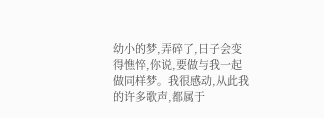幼小的梦,弄碎了,日子会变得憔悴,你说,要做与我一起做同样梦。我很感动,从此我的许多歌声,都属于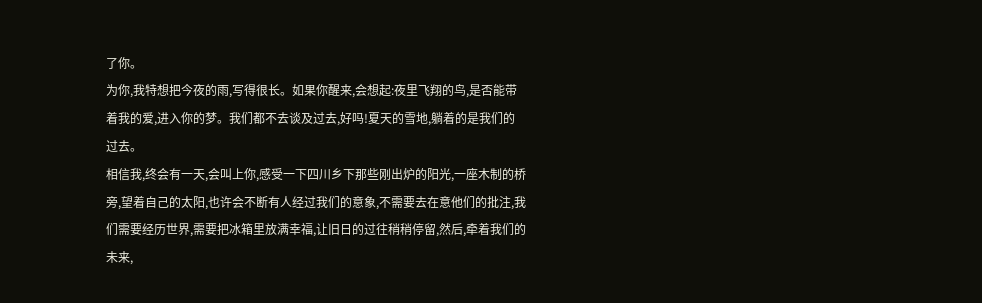了你。
为你,我特想把今夜的雨,写得很长。如果你醒来,会想起:夜里飞翔的鸟,是否能带着我的爱,进入你的梦。我们都不去谈及过去,好吗!夏天的雪地,躺着的是我们的过去。
相信我,终会有一天,会叫上你,感受一下四川乡下那些刚出炉的阳光,一座木制的桥旁,望着自己的太阳,也许会不断有人经过我们的意象,不需要去在意他们的批注,我们需要经历世界,需要把冰箱里放满幸福,让旧日的过往稍稍停留,然后,牵着我们的未来,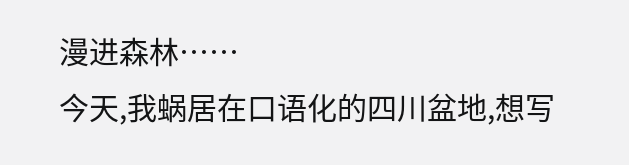漫进森林……
今天,我蜗居在口语化的四川盆地,想写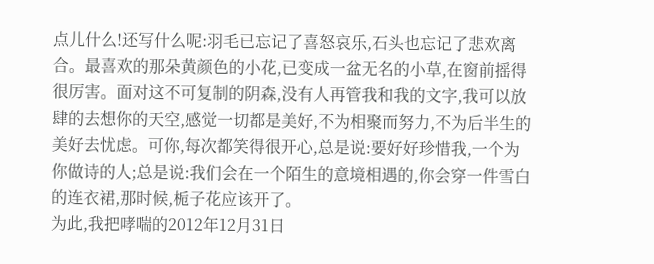点儿什么!还写什么呢:羽毛已忘记了喜怒哀乐,石头也忘记了悲欢离合。最喜欢的那朵黄颜色的小花,已变成一盆无名的小草,在窗前摇得很厉害。面对这不可复制的阴森,没有人再管我和我的文字,我可以放肆的去想你的天空,感觉一切都是美好,不为相聚而努力,不为后半生的美好去忧虑。可你,每次都笑得很开心,总是说:要好好珍惜我,一个为你做诗的人;总是说:我们会在一个陌生的意境相遇的,你会穿一件雪白的连衣裙,那时候,栀子花应该开了。
为此,我把哮喘的2012年12月31日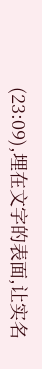(23:09),埋在文字的表面,让实名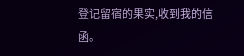登记留宿的果实,收到我的信函。